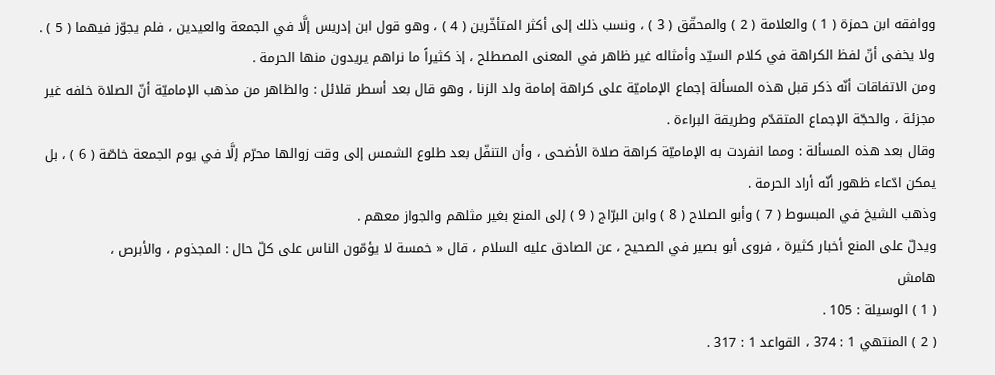ووافقه ابن حمزة ( 1 ) والعلامة ( 2 ) والمحقّق ( 3 ) ، ونسب ذلك إلى أكثر المتأخّرين ( 4 ) ، وهو قول ابن إدريس إلَّا في الجمعة والعيدين ، فلم يجوّز فيهما ( 5 ) .
ولا يخفى أنّ لفظ الكراهة في كلام السيّد وأمثاله غير ظاهر في المعنى المصطلح ، إذ كثيراً ما نراهم يريدون منها الحرمة .
ومن الاتفاقات أنّه ذكر قبل هذه المسألة إجماع الإماميّة على كراهة إمامة ولد الزنا ، وهو قال بعد أسطر قلائل : والظاهر من مذهب الإماميّة أنّ الصلاة خلفه غير مجزئة ، والحجّة الإجماع المتقدّم وطريقة البراءة .
وقال بعد هذه المسألة : ومما انفردت به الإماميّة كراهة صلاة الأضحى ، وأن التنفّل بعد طلوع الشمس إلى وقت زوالها محرّم إلَّا في يوم الجمعة خاصّة ( 6 ) ، بل يمكن ادّعاء ظهور أنّه أراد الحرمة .
وذهب الشيخ في المبسوط ( 7 ) وأبو الصلاح ( 8 ) وابن البرّاج ( 9 ) إلى المنع بغير مثلهم والجواز معهم .
ويدلّ على المنع أخبار كثيرة ، فروى أبو بصير في الصحيح ، عن الصادق عليه السلام ، قال « خمسة لا يؤمّون الناس على كلّ حال : المجذوم ، والأبرص ،
هامش
( 1 ) الوسيلة : 105 .
( 2 ) المنتهي 1 : 374 ، القواعد 1 : 317 .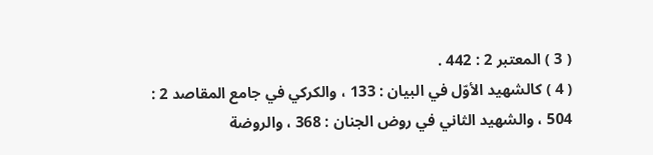( 3 ) المعتبر 2 : 442 .
( 4 ) كالشهيد الأوّل في البيان : 133 ، والكركي في جامع المقاصد 2 : 504 ، والشهيد الثاني في روض الجنان : 368 ، والروضة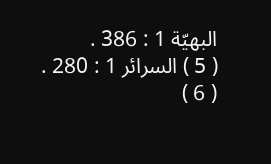البهيّة 1 : 386 .
( 5 ) السرائر 1 : 280 .
( 6 )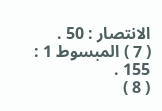الانتصار : 50 .
( 7 ) المبسوط 1 : 155 .
( 8 )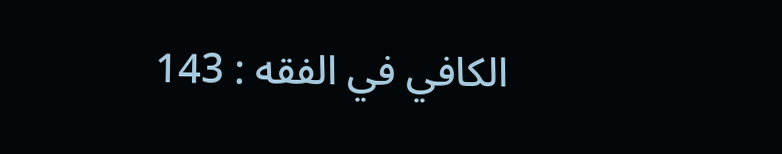الكافي في الفقه : 143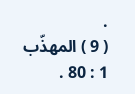.
( 9 ) المهذّب 1 : 80 .